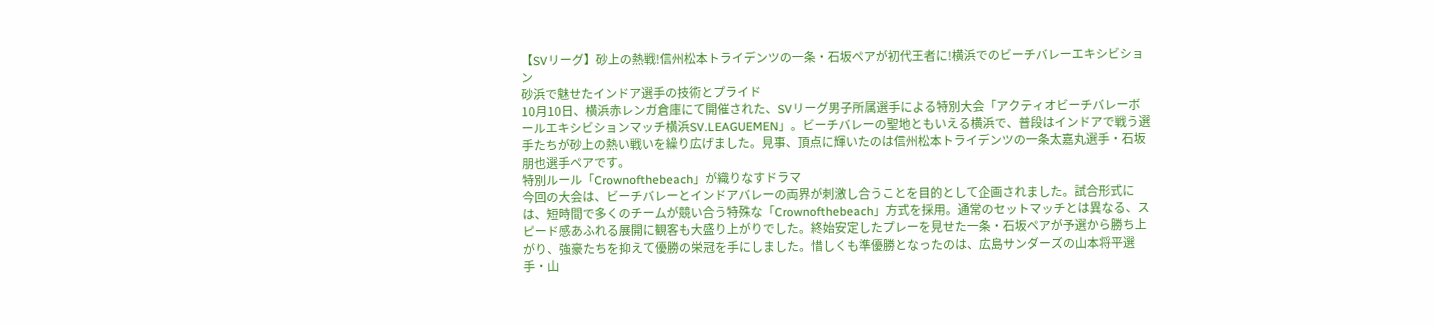【SVリーグ】砂上の熱戦!信州松本トライデンツの一条・石坂ペアが初代王者に!横浜でのビーチバレーエキシビション
砂浜で魅せたインドア選手の技術とプライド
10月10日、横浜赤レンガ倉庫にて開催された、SVリーグ男子所属選手による特別大会「アクティオビーチバレーボールエキシビションマッチ横浜SV.LEAGUEMEN」。ビーチバレーの聖地ともいえる横浜で、普段はインドアで戦う選手たちが砂上の熱い戦いを繰り広げました。見事、頂点に輝いたのは信州松本トライデンツの一条太嘉丸選手・石坂朋也選手ペアです。
特別ルール「Crownofthebeach」が織りなすドラマ
今回の大会は、ビーチバレーとインドアバレーの両界が刺激し合うことを目的として企画されました。試合形式には、短時間で多くのチームが競い合う特殊な「Crownofthebeach」方式を採用。通常のセットマッチとは異なる、スピード感あふれる展開に観客も大盛り上がりでした。終始安定したプレーを見せた一条・石坂ペアが予選から勝ち上がり、強豪たちを抑えて優勝の栄冠を手にしました。惜しくも準優勝となったのは、広島サンダーズの山本将平選手・山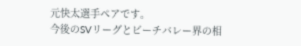元快太選手ペアです。
今後のSVリーグとビーチバレー界の相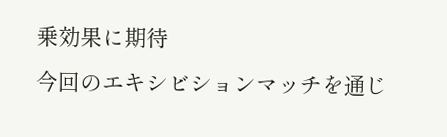乗効果に期待
今回のエキシビションマッチを通じ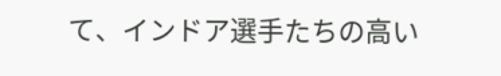て、インドア選手たちの高い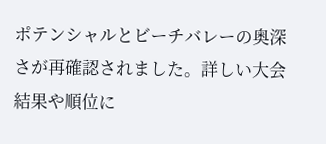ポテンシャルとビーチバレーの奥深さが再確認されました。詳しい大会結果や順位に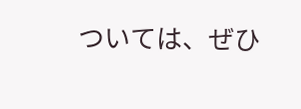ついては、ぜひ